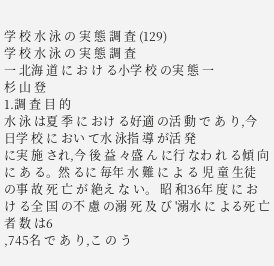学 校 水 泳 の 実 態 調 査 (129)
学 校 水 泳 の 実 態 調 査
一 北海 道 に お け る小学 校 の実 態 一
杉 山 登
1.調 査 目 的
水 泳 は夏 季 に おけ る好適 の活 動 で あ り,今 日学 校 に おい て水 泳指 導 が活 発
に実 施 され,今 後 益 々盛 ん に行 なわ れ る傾 向に あ る。然 るに 毎年 水 難 に よ る 児 童 生徒 の事 故 死 亡 が 絶え な い。 昭 和36年 度 に お け る全 国 の不 慮 の溺 死 及 び '溺水 に よる死 亡 者 数 は6
,745名 で あ り,こ の う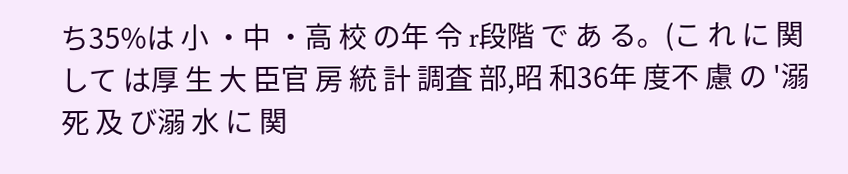ち35%は 小 ・中 ・高 校 の年 令 r段階 で あ る。(こ れ に 関 して は厚 生 大 臣官 房 統 計 調査 部,昭 和36年 度不 慮 の '溺死 及 び溺 水 に 関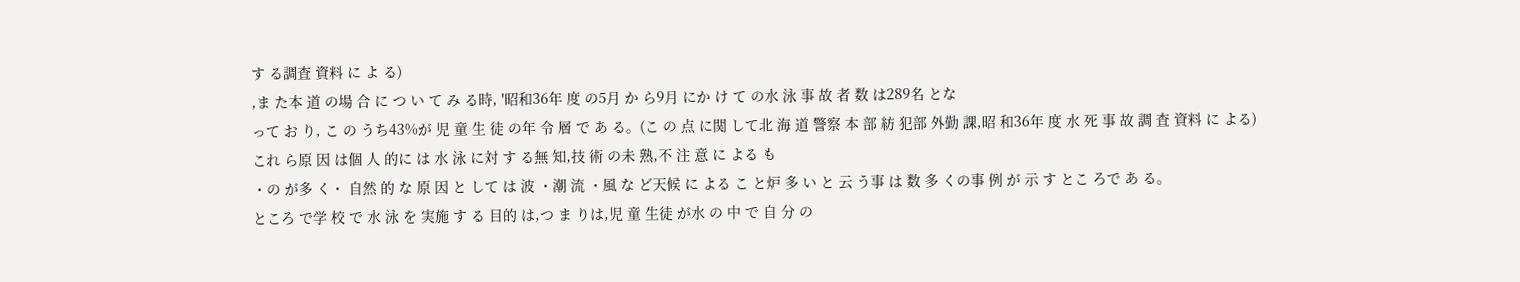す る調査 資料 に よ る)
,ま た本 道 の場 合 に つ い て み る時, '昭和36年 度 の5月 か ら9月 にか け て の水 泳 事 故 者 数 は289名 とな
って お り, こ の うち43%が 児 童 生 徒 の年 令 層 で あ る。(こ の 点 に関 して北 海 道 警察 本 部 紡 犯部 外勤 課,昭 和36年 度 水 死 事 故 調 査 資料 に よる)
これ ら原 因 は個 人 的に は 水 泳 に対 す る無 知,技 術 の未 熟,不 注 意 に よる も
・の が多 く・ 自然 的 な 原 因 と して は 波 ・潮 流 ・風 な ど天候 に よる こ と炉 多 い と 云 う事 は 数 多 くの事 例 が 示 す とこ ろで あ る。
ところ で学 校 で 水 泳 を 実施 す る 目的 は,つ ま りは,児 童 生徒 が水 の 中 で 自 分 の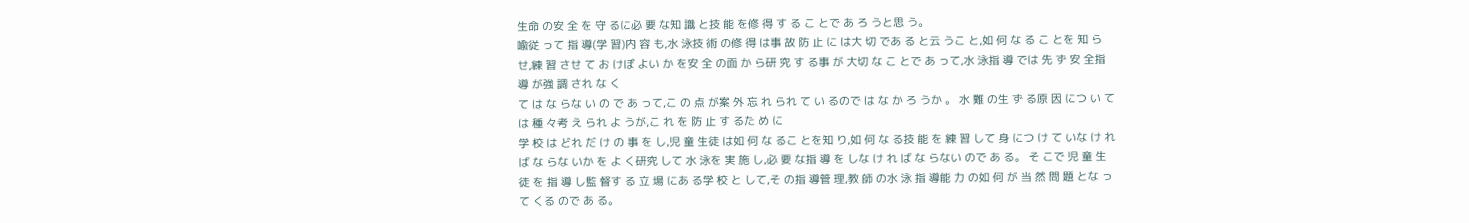生命 の安 全 を 守 るに必 要 な知 識 と技 能 を修 得 す る こ とで あ ろ うと思 う。
喩従 って 指 導(学 習)内 容 も,水 泳技 術 の修 得 は事 故 防 止 に は大 切 であ る と云 うこ と,如 何 な る こ とを 知 らせ,練 習 させ て お けぽ よい か を安 全 の面 か ら研 究 す る事 が 大切 な こ とで あ って,水 泳指 導 では 先 ず 安 全指 導 が強 調 され な く
て は な らな い の で あ って,こ の 点 が案 外 忘 れ られ て い るので は な か ろ うか 。 水 難 の生 ず る原 因 につ い ては 種 々考 え られ よ うが,こ れ を 防 止 す るた め に
学 校 は どれ だ け の 事 を し,児 童 生徒 は如 何 な るこ とを知 り,如 何 な る技 能 を 練 習 して 身 につ け て いな け れ ば な らな いか を よ く研究 して 水 泳を 実 施 し,必 要 な指 導 を しな け れ ば な らない ので あ る。 そ こで 児 童 生徒 を 指 導 し監 督す る 立 場 にあ る学 校 と して,そ の指 導管 理,教 師 の水 泳 指 導能 力 の如 何 が 当 然 問 題 とな って くる ので あ る。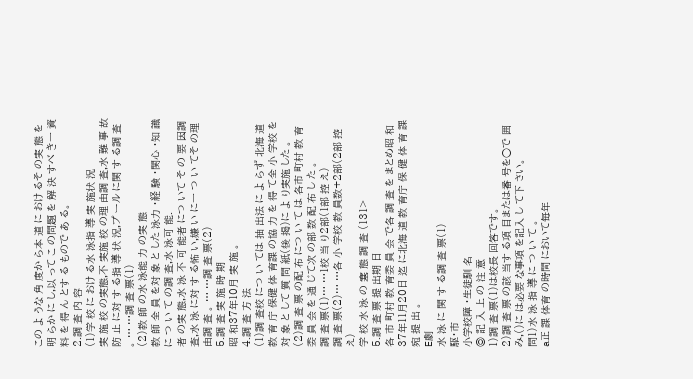この よ うな 角 度か ら本 道 に おけ るそ の実 態 を 明 らか に し,以 って こ の問題 を 解 決 すべ き一 資料 を 得 ん とす る もので あ る。
2.調 査 内 容
(1)学 校 に おけ る水 泳指 導 実 施状 況
実 施 校 の実態,不 実施 校 の理 由調 査,水 難 事 故 防 止 に対 す る指 導 状 況,プ ール に関 す る調 査 。 … …調 査 票(1)
(2)教 師 の水 泳能 力 の実 態
教 師 全 員 を対 象 と した 泳力 ・経 験 ・関心 ・知 識 に つ い て の調 査,水 泳可 能.
者 の実 態,水 泳 不 可 能者 につ いて そ の 要 因調 査,水 泳 に対 す る怖 い,嫌 い に一 つ い てそ の理 由調 査 。 … …調 査 票(2)
5.調 査 実 施 時 期
昭 和37年10月 実 施 。
4.調 査 方 法
(1)調 査校 につ い ては 抽 出法 に よ らず 北海 道 教 育 庁 保健 体 育課 の協 力 を 得 て全 小 学校 を対 象 と して 質 問 紙(後 掲)に よ り実施 した 。
(2)調 査 票 の配 布 につ い て は 各市 町村 教 育 委 員 会 を 通 じて次 の部 数 配 布 し た 。
調 査 票(1)… …1校 当 り2部(1部 控 え)
調 査 票(2)… …各 小 学校 教 員数+2部(2部 控 え)
学 校 水 泳 の 塞 態 調 査 (131>
5.調 査 票 提 出期 日
各 市 町村 教 育委 員 会 で各 調 査 を まとめ昭 和37年11月20日 迄 に北海 道 教 育庁 保 健 体 育 課宛 提 出 。
E劇
水 泳 に 関 す る調 査 票(1)
駆・市
小学校障 ・生徒馴 名
◎ 記 入 上 の 注 意
1)調 査 票(1)は校長 回答です。
2)調 査 票 の該 当す る項 目または番 号を○で 囲み,()に は必要 な事項 を記入 し て下 さい。
問1)水 泳 指 導 に つ い て 。
a正 課 体育 の時間 において毎年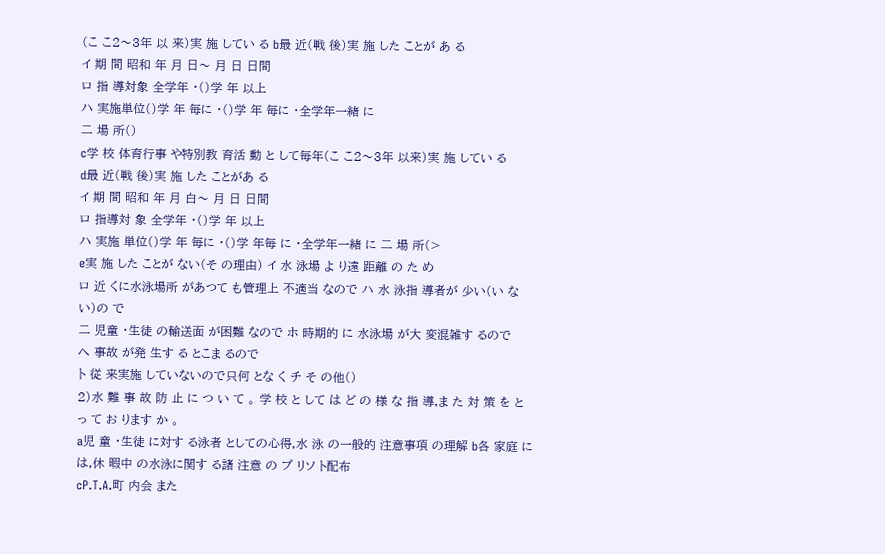(こ こ2〜3年 以 来)実 施 してい る b最 近(戦 後)実 施 した ことが あ る
イ 期 間 昭和 年 月 日〜 月 日 日間
ロ 指 導対象 全学年 ・()学 年 以上
ハ 実施単位()学 年 毎に ・()学 年 毎に ・全学年一緒 に
二 場 所()
c学 校 体育行事 や特別教 育活 動 と して毎年(こ こ2〜3年 以来)実 施 してい る
d最 近(戦 後)実 施 した ことがあ る
イ 期 間 昭和 年 月 白〜 月 日 日間
ロ 指導対 象 全学年 ・()学 年 以上
ハ 実施 単位()学 年 毎に ・()学 年毎 に ・全学年一緒 に 二 場 所(>
e実 施 した ことが ない(そ の理由) イ 水 泳場 よ り遠 距離 の た め
ロ 近 くに水泳場所 があつて も管理上 不適当 なので ハ 水 泳指 導者が 少い(い な い)の で
二 児童 ・生徒 の輸送面 が困難 なので ホ 時期的 に 水泳場 が大 変混雑す るので
へ 事故 が発 生す る とこま るので
ト 従 来実施 していないので只何 とな く チ そ の他()
2)水 難 事 故 防 止 に つ い て 。 学 校 と して は ど の 様 な 指 導,ま た 対 策 を と っ て お ります か 。
a児 童 ・生徒 に対す る泳者 としての心得,水 泳 の一般的 注意事項 の理解 b各 家庭 には,休 暇中 の水泳に関す る諸 注意 の プ リソ ト配布
cP.T.A.町 内会 また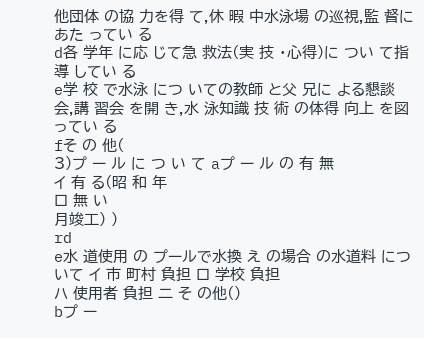他団体 の協 力を得 て,休 暇 中水泳場 の巡視,監 督に あた ってい る
d各 学年 に応 じて急 救法(実 技 ・心得)に つい て指導 してい る
e学 校 で水泳 につ いての教師 と父 兄に よる懇談会,講 習会 を開 き,水 泳知識 技 術 の体得 向上 を図 ってい る
fそ の 他(
3)プ ー ル に つ い て aプ ー ル の 有 無
イ 有 る(昭 和 年
ロ 無 い
月竣工) )
rd
e水 道使用 の プールで水換 え の場合 の水道料 につ いて イ 市 町村 負担 ロ 学校 負担
ハ 使用者 負担 二 そ の他()
bプ ー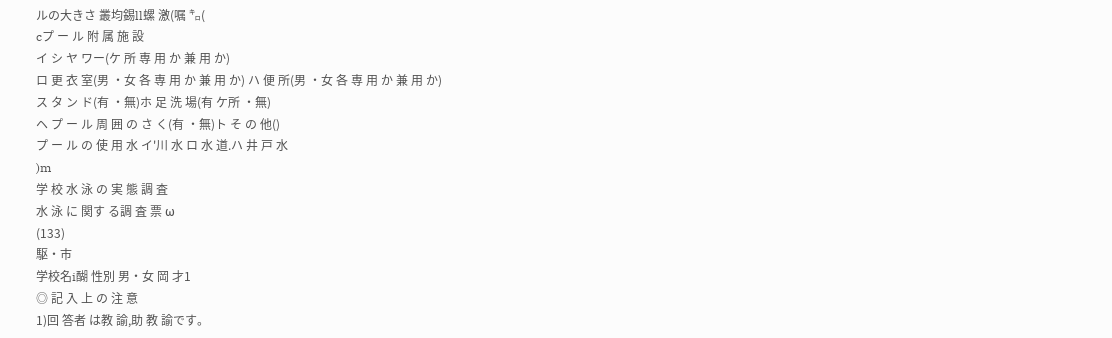ルの大きさ 叢均錫ll螺 激(嘱 ㌔(
cプ ー ル 附 属 施 設
イ シ ヤ ワー(ケ 所 専 用 か 兼 用 か)
ロ 更 衣 室(男 ・女 各 専 用 か 兼 用 か) ハ 便 所(男 ・女 各 専 用 か 兼 用 か)
ス タ ン ド(有 ・無)ホ 足 洗 場(有 ケ所 ・無)
ヘ プ ー ル 周 囲 の さ く(有 ・無)ト そ の 他()
プ ー ル の 使 用 水 イ'川 水 ロ 水 道.ハ 井 戸 水
)m
学 校 水 泳 の 実 態 調 査
水 泳 に 関す る調 査 票 ω
(133)
駆・市
学校名i醐 性別 男・女 岡 才1
◎ 記 入 上 の 注 意
1)回 答者 は教 諭,助 教 諭です。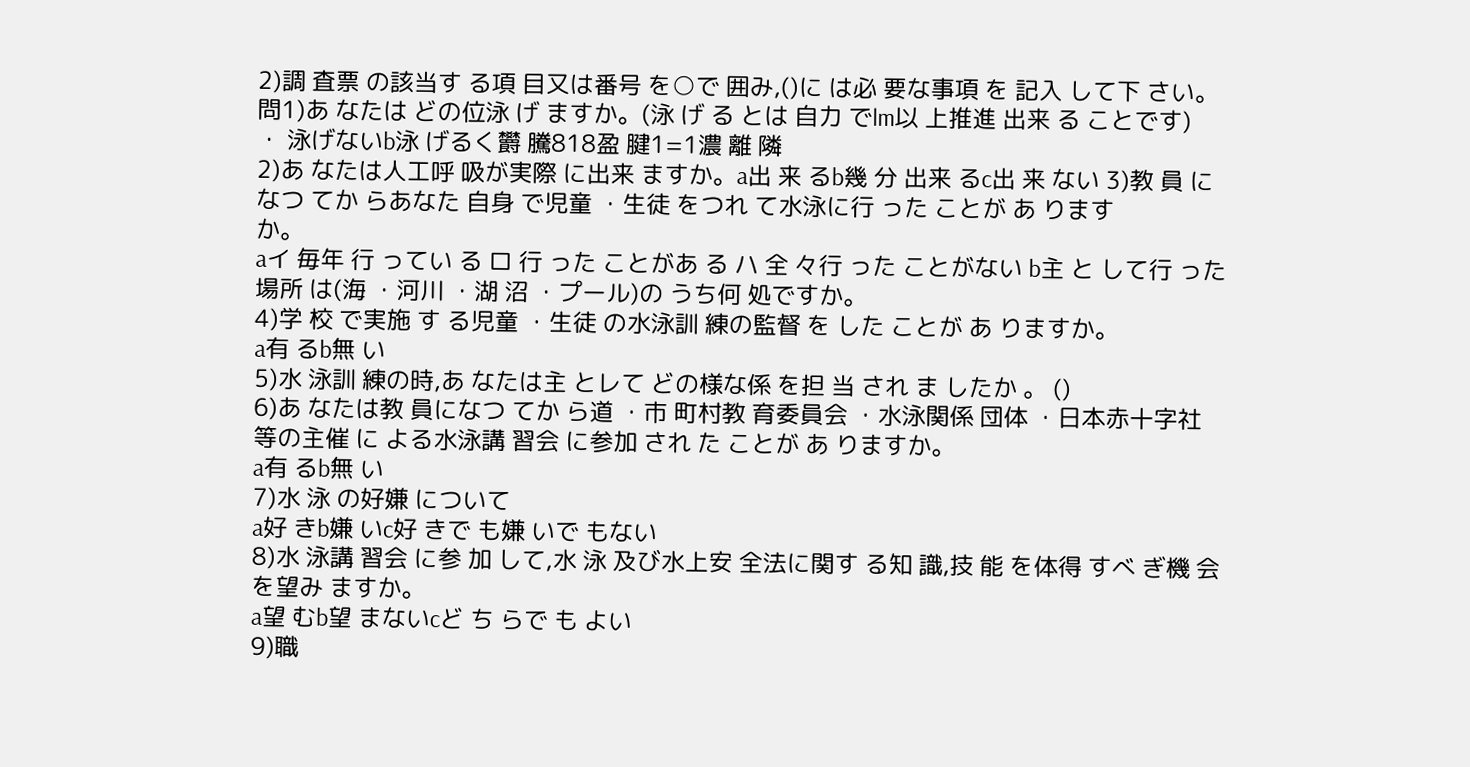2)調 査票 の該当す る項 目又は番号 を○で 囲み,()に は必 要な事項 を 記入 して下 さい。
問1)あ なたは どの位泳 げ ますか。(泳 げ る とは 自力 でlm以 上推進 出来 る ことです)
・ 泳げないb泳 げるく欝 騰818盈 腱1=1濃 離 隣
2)あ なたは人工呼 吸が実際 に出来 ますか。a出 来 るb幾 分 出来 るc出 来 ない 3)教 員 になつ てか らあなた 自身 で児童 ・生徒 をつれ て水泳に行 った ことが あ ります
か。
aイ 毎年 行 ってい る ロ 行 った ことがあ る ハ 全 々行 った ことがない b主 と して行 った場所 は(海 ・河川 ・湖 沼 ・プール)の うち何 処ですか。
4)学 校 で実施 す る児童 ・生徒 の水泳訓 練の監督 を した ことが あ りますか。
a有 るb無 い
5)水 泳訓 練の時,あ なたは主 とレて どの様な係 を担 当 され ま したか 。 ()
6)あ なたは教 員になつ てか ら道 ・市 町村教 育委員会 ・水泳関係 団体 ・日本赤十字社 等の主催 に よる水泳講 習会 に参加 され た ことが あ りますか。
a有 るb無 い
7)水 泳 の好嫌 について
a好 きb嫌 いc好 きで も嫌 いで もない
8)水 泳講 習会 に参 加 して,水 泳 及び水上安 全法に関す る知 識,技 能 を体得 すべ ぎ機 会 を望み ますか。
a望 むb望 まないcど ち らで も よい
9)職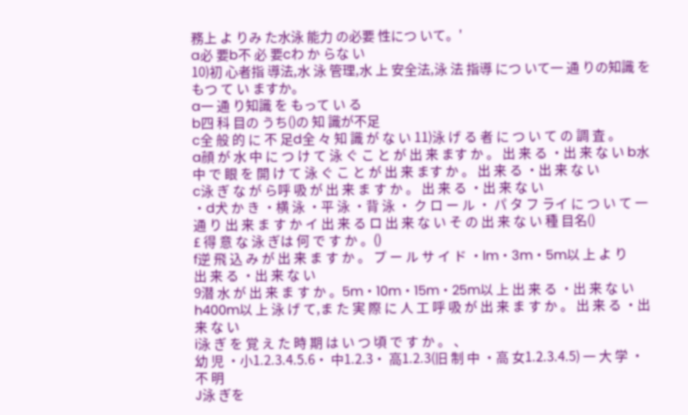務上 よ りみ た水泳 能力 の必要 性につ いて。'
a必 要b不 必 要cわ か らな い
10)初 心者指 導法,水 泳 管理,水 上 安全法,泳 法 指導 につ いて一 通 りの知識 を もつ て い ますか。
a一 通 り知識 を もって い る
b四 科 目の うち()の 知 識が不足
c全 般 的 に 不 足d全 々 知 識 が な い 11)泳 げ る 者 に つ い て の 調 査 。
a顔 が 水 中 に つ け て 泳 ぐ こ と が 出 来 ます か 。 出 来 る ・出 来 な い b水 中 で 眼 を 開 け て 泳 ぐ こ と が 出 来 ます か 。 出 来 る ・出 来 な い
c泳 ぎ な が ら呼 吸 が 出 来 ま す か 。 出 来 る ・出 来 な い
・d犬 か き ・横 泳 ・平 泳 ・背 泳 ・ ク ロ ー ル ・ パ タ フ ライ に つ い て 一 通 り 出 来 ま す か イ 出 来 る ロ 出 来 な い そ の 出 来 な い 種 目名()
£ 得 意 な 泳 ぎは 何 で す か 。()
f逆 飛 込 み が 出 来 ま す か 。 プ ー ル サ イ ド ・lm・3m・5m以 上 よ り
出 来 る ・出 来 な い
9潜 水 が 出 来 ま す か 。5m・10m・15m・25m以 上 出 来 る ・出 来 な い
h400m以 上 泳 げ て,ま た 実 際 に 人 工 呼 吸 が 出 来 ま す か 。 出 来 る ・出 来 な い
i泳 ぎ を 覚 え た 時 期 は い つ 頃 で す か 。 、
幼 児 ・小1.2.3.4.5.6・ 中1.2.3・ 高1.2.3(旧 制 中 ・高 女1.2.3.4.5) 一 大 学 ・不 明
J泳 ぎを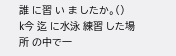誰 に習 い ま したか。()
k今 迄 に水泳 練習 した場所 の中で一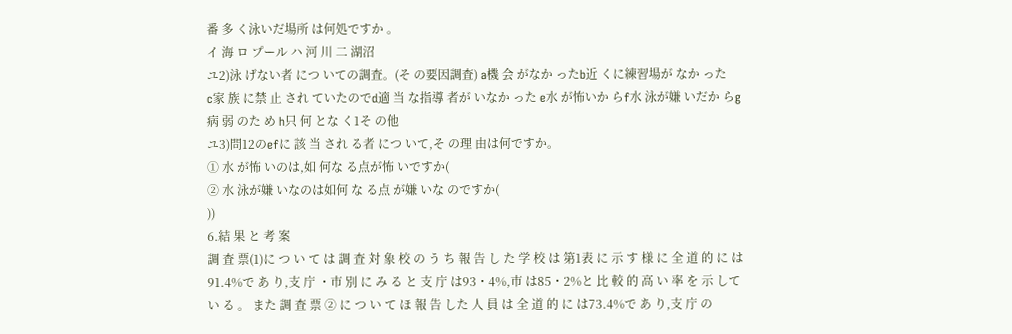番 多 く泳いだ場所 は何処ですか 。
イ 海 ロ プール ハ 河 川 二 湖沼
ユ2)泳 げない者 につ いての調査。(そ の要因調査) a機 会 がなか ったb近 くに練習場が なか った
c家 族 に禁 止 され ていたのでd適 当 な指導 者が いなか った e水 が怖いか らf水 泳が嫌 いだか らg病 弱 のた め h只 何 とな く1そ の他
ユ3)問12のefに 該 当 され る者 につ いて,そ の理 由は何ですか。
① 水 が怖 いのは,如 何な る点が怖 いですか(
② 水 泳が嫌 いなのは如何 な る点 が嫌 いな のですか(
))
6.結 果 と 考 案
調 査 票(1)に つ い て は 調 査 対 象 校 の う ち 報 告 し た 学 校 は 第1表 に 示 す 様 に 全 道 的 に は91.4%で あ り,支 庁 ・市 別 に み る と 支 庁 は93・4%,市 は85・2%と 比 較 的 高 い 率 を 示 して い る 。 また 調 査 票 ② に つ い て ほ 報 告 した 人 員 は 全 道 的 に は73.4%で あ り,支 庁 の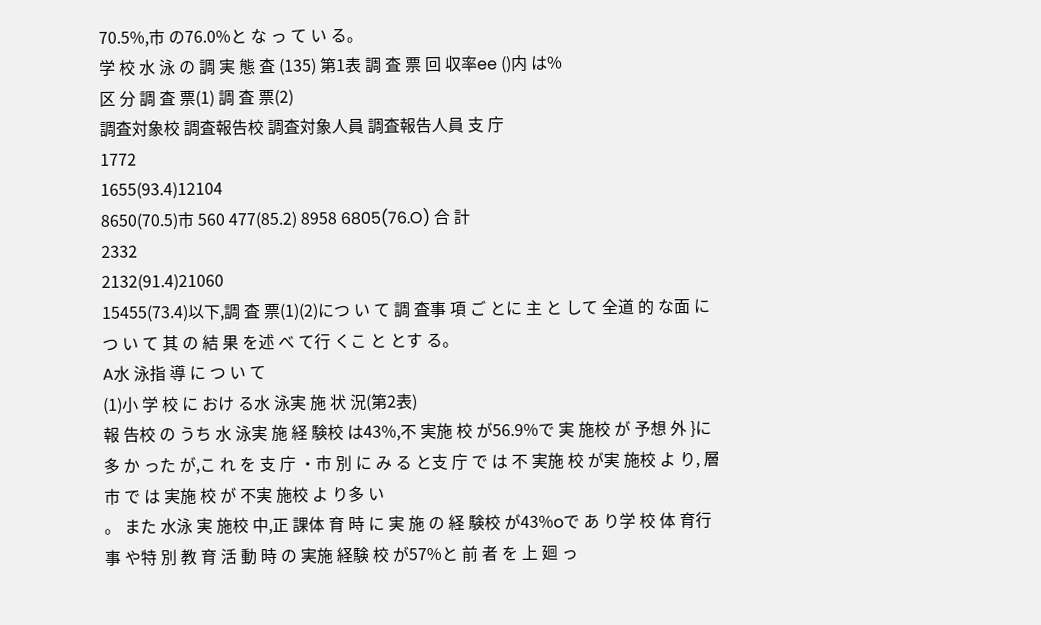70.5%,市 の76.0%と な っ て い る。
学 校 水 泳 の 調 実 態 査 (135) 第1表 調 査 票 回 収率ee ()内 は%
区 分 調 査 票(1) 調 査 票(2)
調査対象校 調査報告校 調査対象人員 調査報告人員 支 庁
1772
1655(93.4)12104
8650(70.5)市 560 477(85.2) 8958 6805(76.O) 合 計
2332
2132(91.4)21060
15455(73.4)以下,調 査 票(1)(2)につ い て 調 査事 項 ご とに 主 と して 全道 的 な面 に つ い て 其 の 結 果 を述 べ て行 くこ と とす る。
A水 泳指 導 に つ い て
(1)小 学 校 に おけ る水 泳実 施 状 況(第2表)
報 告校 の うち 水 泳実 施 経 験校 は43%,不 実施 校 が56.9%で 実 施校 が 予想 外 }に多 か った が,こ れ を 支 庁 ・市 別 に み る と支 庁 で は 不 実施 校 が実 施校 よ り, 層市 で は 実施 校 が 不実 施校 よ り多 い
。 また 水泳 実 施校 中,正 課体 育 時 に 実 施 の 経 験校 が43%oで あ り学 校 体 育行 事 や特 別 教 育 活 動 時 の 実施 経験 校 が57%と 前 者 を 上 廻 っ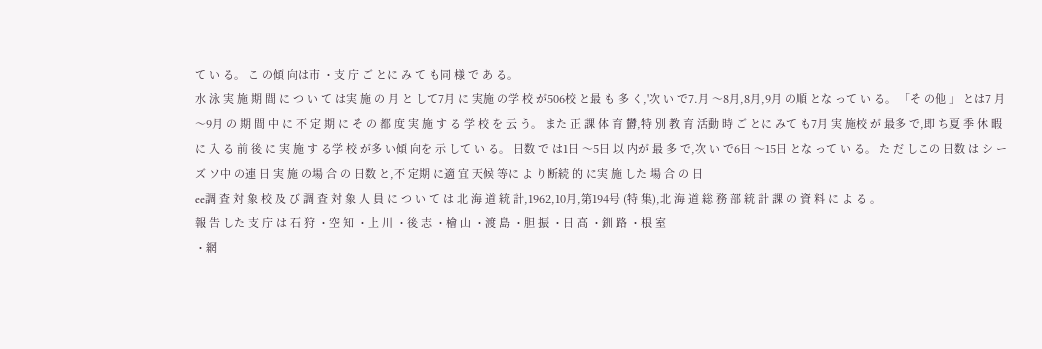て い る。 こ の傾 向は市 ・支 庁 ご とに み て も同 様 で あ る。
水 泳 実 施 期 間 に つ い て は実 施 の 月 と して7月 に 実施 の学 校 が506校 と最 も 多 く,'次 い で7.月 〜8月,8月,9月 の順 とな って い る。 「そ の他 」 とは7 月 〜9月 の 期 間 中 に 不 定 期 に そ の 都 度 実 施 す る 学 校 を 云 う。 また 正 課 体 育 欝,特 別 教 育 活動 時 ご とに みて も7月 実 施校 が 最多 で,即 ち夏 季 休 暇 に 入 る 前 後 に 実 施 す る学 校 が多 い傾 向を 示 して い る。 日数 で は1日 〜5日 以 内が 最 多 で,次 い で6日 〜15日 とな って い る。 た だ しこの 日数 は シ ーズ ソ中 の連 日 実 施 の場 合 の 日数 と,不 定期 に適 宜 天候 等に よ り断続 的 に実 施 した 場 合 の 日
ee調 査 対 象 校 及 び 調 査 対 象 人 員 に つ い て は 北 海 道 統 計,1962,10月,第194号 (特 集),北 海 道 総 務 部 統 計 課 の 資 料 に よ る 。
報 告 した 支 庁 は 石 狩 ・空 知 ・上 川 ・後 志 ・檜 山 ・渡 島 ・胆 振 ・日 高 ・釧 路 ・根 室
・網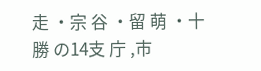走 ・宗 谷 ・留 萌 ・十 勝 の14支 庁 ,市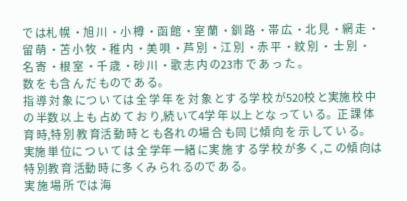で は札 幌 ・旭 川 ・小 樽 ・函 館 ・室 蘭 ・釧 路 ・帯 広 ・北 見 ・網 走 ・留 萌 ・苫 小 牧 ・稚 内 ・美 唄 ・芦 別 ・江 別 ・赤 平 ・紋 別 ・ 士 別 ・名 寄 ・根 室 ・千 歳 ・砂 川 ・歌 志 内 の23市 で あ っ た 。
数 を も含 ん だ もので あ る。
指 導 対 象 につ い ては 全 学 年 を 対 象 とす る学 校 が520校 と実施 校 中 の 半数 以 上 も 占め て お り,続 いて4学 年 以上 とな って い る。正 課 体 育 時,特 別 教 育活 動 時 と も各れ の場 合 も同 じ傾 向 を 示 して い る。
実施 単 位に つ い て は 全 学年 一緒 に実 施 す る学 校 が多 く,こ の傾 向は特 別教 育 活動 時 に多 くみ られ るので あ る。
実 施 場 所 では 海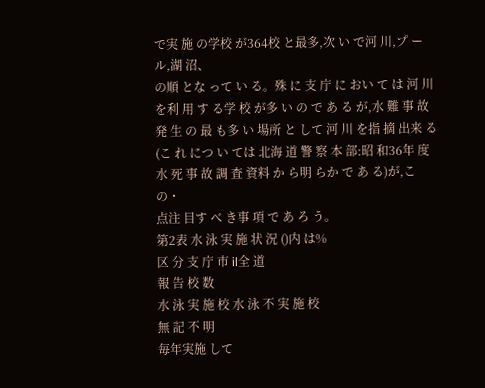で実 施 の学校 が364校 と最多,次 い で河 川,プ ール,湖 沼、
の順 とな って い る。殊 に 支 庁 に おい て は 河 川 を利 用 す る学 校 が多 い の で あ る が,水 難 事 故発 生 の 最 も多 い 場所 と して 河 川 を指 摘 出来 る(こ れ につ い ては 北海 道 警 察 本 部:昭 和36年 度 水 死 事 故 調 査 資料 か ら明 らか で あ る)が,こ の・
点注 目す べ き事 項 で あ ろ う。
第2表 水 泳 実 施 状 況 ()内 は%
区 分 支 庁 市 il全 道
報 告 校 数
水 泳 実 施 校 水 泳 不 実 施 校
無 記 不 明
毎年実施 して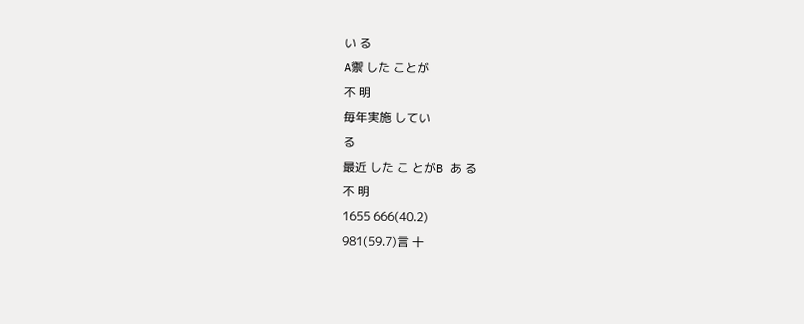い る
A禦 した ことが
不 明
毎年実施 してい
る
最近 した こ とがB あ る
不 明
1655 666(40.2)
981(59.7)言 十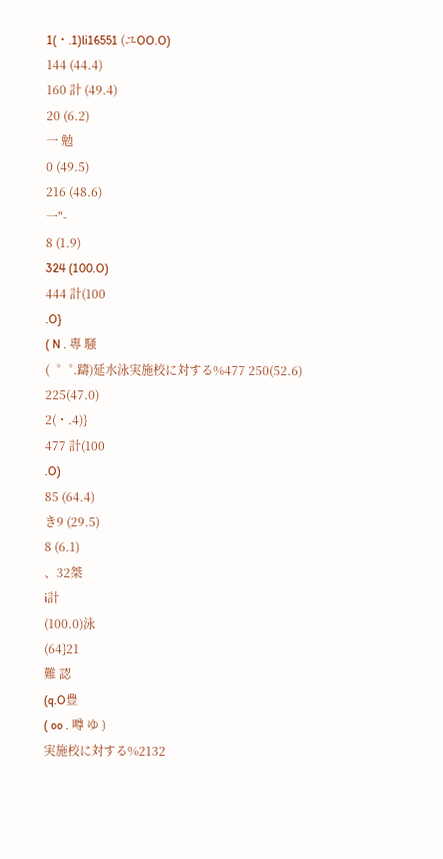1(・.1)li16551 (ユOO.O)
144 (44.4)
160 計 (49.4)
20 (6.2)
一 勉
0 (49.5)
216 (48.6)
一"‑
8 (1.9)
324 (100.O)
444 計(100
.O}
( N . 專 騒
(︒︒.躊)延水泳実施校に対する%477 250(52.6)
225(47.0)
2(・.4)}
477 計(100
.O)
85 (64.4)
き9 (29.5)
8 (6.1)
、32桀
i計
(100.0)泳
(64}21
難 認
(q.O豊
( oo . 噂 ゆ )
実施校に対する%2132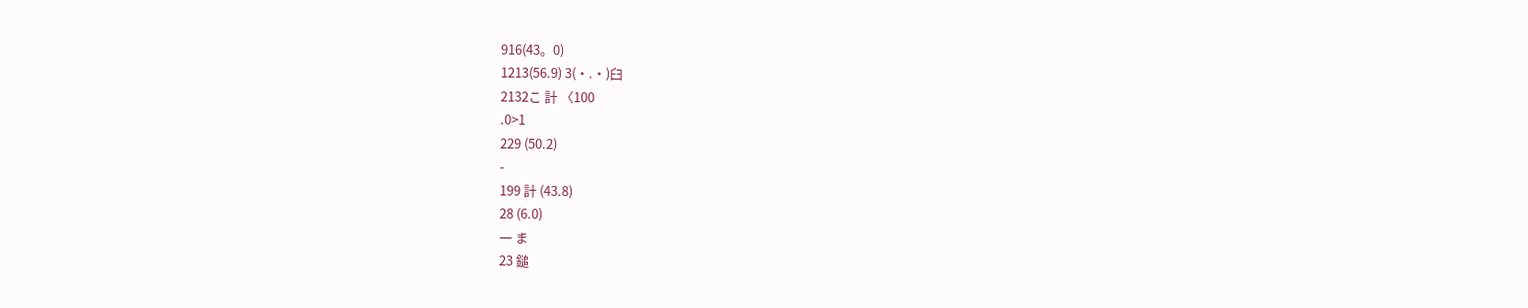916(43。0)
1213(56.9) 3(・.・)臼
2132こ 計 〈100
.0>1
229 (50.2)
‑
199 計 (43.8)
28 (6.0)
一 ま
23 鎚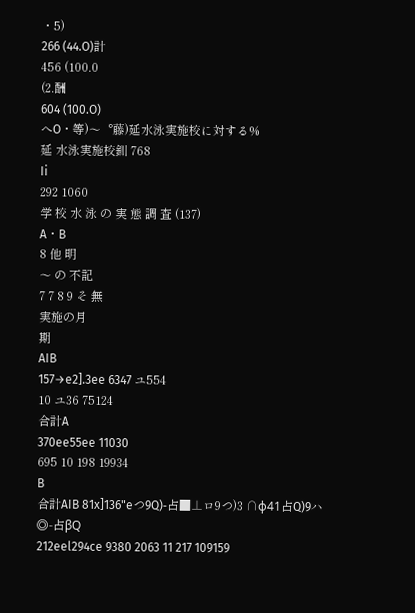・5)
266 (44.O)計
456 (100.0
(2.酬
604 (100.O)
へO・等)〜︒藤)延水泳実施校に対する%
延 水泳実施校釧 768
Ii
292 1060
学 校 水 泳 の 実 態 調 査 (137)
A・B
8 他 明
〜 の 不記
7 7 8 9 そ 無
実施の月
期
AIB
157→e2].3ee 6347 ユ554
10 ユ36 75124
合計A
370ee55ee 11030
695 10 198 19934
B
合計AIB 81x]136"eつ9Q)‑占■⊥ロ9つ)3 ∩φ41占Q)9ハ◎‑占βQ
212eel294ce 9380 2063 11 217 109159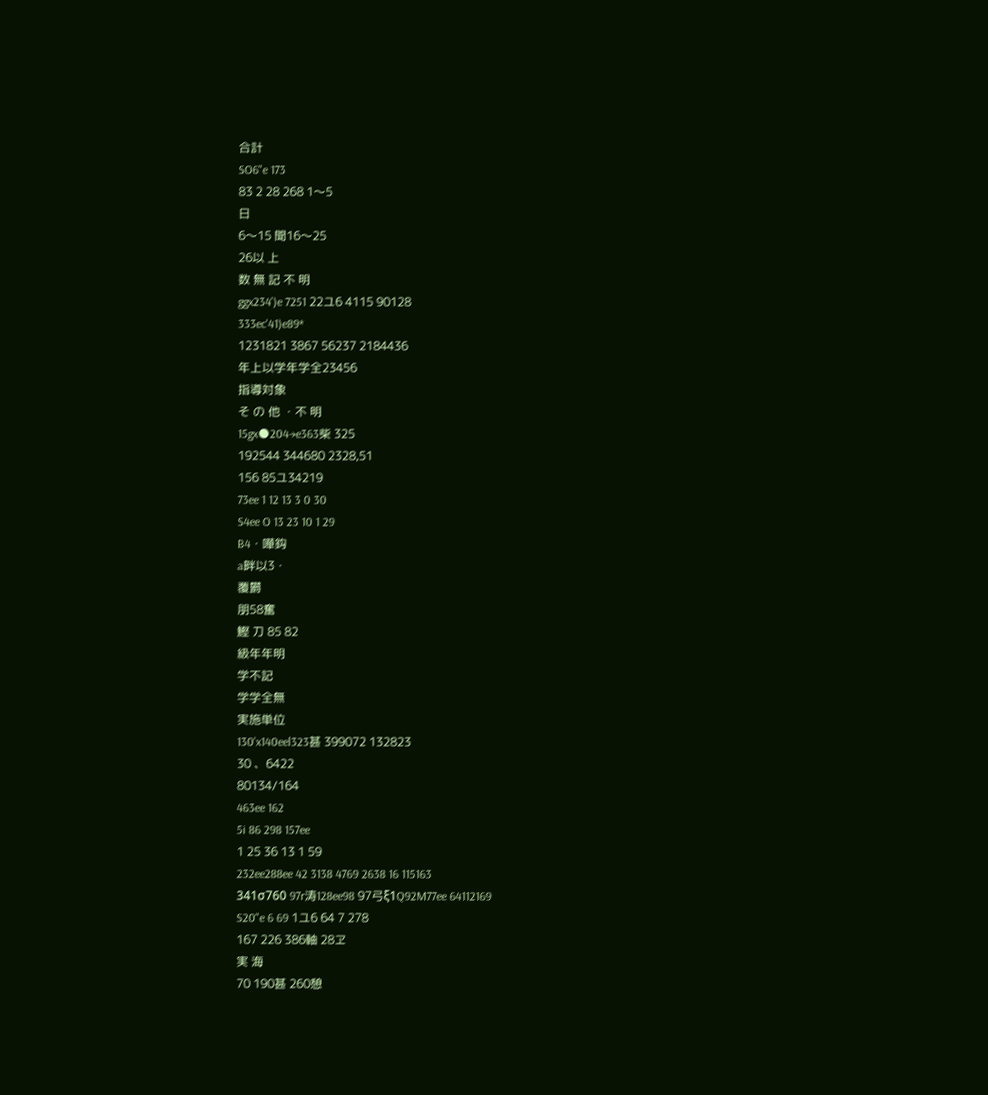合計
SO6"e 173
83 2 28 268 1〜5
日
6〜15 聞16〜25
26以 上
数 無 記 不 明
ggx234')e 7251 22ユ6 4115 90128
333ec'41)e89*
1231821 3867 56237 2184436
年上以学年学全23456
指導対象
そ の 他 ・不 明
15gx●204→e363柴 325
192544 344680 2328,51
156 85ユ34219
73ee 1 12 13 3 0 30
S4ee O 13 23 10 1 29
B4・嘩鈎
a畔以3・
覆欝
朋58奮
鰹 刀 85 82
級年年明
学不記
学学全無
実施単位
130'x140eel323甚 399072 132823
30 、6422
80134/164
463ee 162
5i 86 298 157ee
1 25 36 13 1 59
232ee288ee 42 3138 4769 2638 16 115163
341σ760 97r涛128ee98 97弓ξ1Q92M77ee 64112169
S20"e 6 69 1ユ6 64 7 278
167 226 386軸 28ヱ
実 海
70 190甚 260憩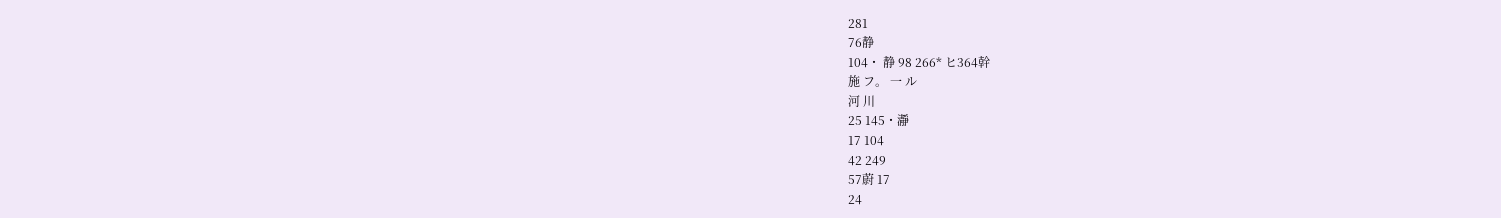281
76静
104・ 静 98 266* ヒ364幹
施 フ。 一 ル
河 川
25 145・瀞
17 104
42 249
57蔚 17
24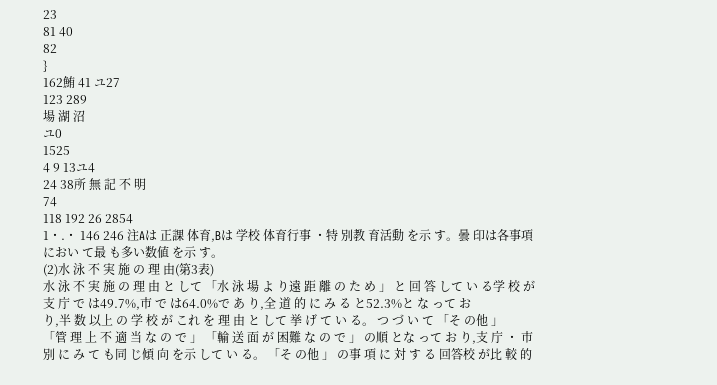23
81 40
82
}
162鮪 41 ユ27
123 289
場 湖 沼
ユ0
1525
4 9 13ユ4
24 38所 無 記 不 明
74
118 192 26 2854
1・.・ 146 246 注Aは 正課 体育,Bは 学校 体育行事 ・特 別教 育活動 を示 す。曇 印は各事項 におい て最 も多い数値 を示 す。
(2)水 泳 不 実 施 の 理 由(第3表)
水 泳 不 実 施 の 理 由 と して 「水 泳 場 よ り遠 距 離 の た め 」 と 回 答 して い る学 校 が 支 庁 で は49.7%,市 で は64.0%で あ り,全 道 的 に み る と52.3%と な って お
り,半 数 以上 の 学 校 が これ を 理 由 と して 挙 げ て い る。 つ づ い て 「そ の他 」
「管 理 上 不 適 当 な の で 」 「輸 送 面 が 困難 な の で 」 の順 とな って お り,支 庁 ・ 市 別 に み て も同 じ傾 向 を示 して い る。 「そ の他 」 の事 項 に 対 す る 回答校 が比 較 的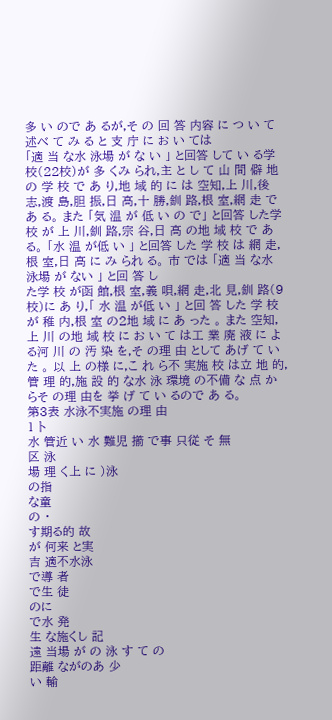多 い ので あ るが,そ の 回 答 内容 に つ い て 述べ て み る と 支 庁 に お い ては
「適 当 な水 泳場 が な い 」 と回答 して い る学校(22校)が 多 くみ られ,主 と し て 山 間 僻 地 の 学 校 で あ り,地 域 的 に は 空知,上 川,後 志,渡 島,胆 振,日 高,十 勝,釧 路,根 室,網 走 で あ る。 また 「気 温 が 低 い の で」 と回答 した学 校 が 上 川,釧 路,宗 谷,日 高 の地 域 校 で あ る。 「水 温 が低 い 」 と回答 した 学 校 は 網 走,根 室,日 高 に み られ る。 市 では 「適 当 な水 泳場 が ない 」 と回 答 し
た学 校 が函 館,根 室,義 唄,網 走,北 見,釧 路(9校)に あ り,「 水 温 が低 い 」 と回 答 した 学 校 が 稚 内,根 室 の2地 域 に あ った 。 また 空知,上 川 の地 域 校 に お い て は工 業 廃 液 に よる河 川 の 汚 染 を,そ の理 由 として あげ て いた 。 以 上 の様 に,こ れ ら不 実施 校 は立 地 的,管 理 的,施 設 的 な水 泳 環境 の不備 な 点 か らそ の理 由を 挙 げ て い るので あ る。
第3表 水泳不実施 の理 由
1 ト
水 管近 い 水 難児 擶 で事 只従 そ 無
区 泳
場 理 く上 に )泳
の指
な童
の ・
す期る的 故
が 何来 と実
吉 適不水泳
で導 者
で生 徒
のに
で水 発
生 な施くし 記
遠 当場 が の 泳 す て の
距離 ながのあ 少
い 輸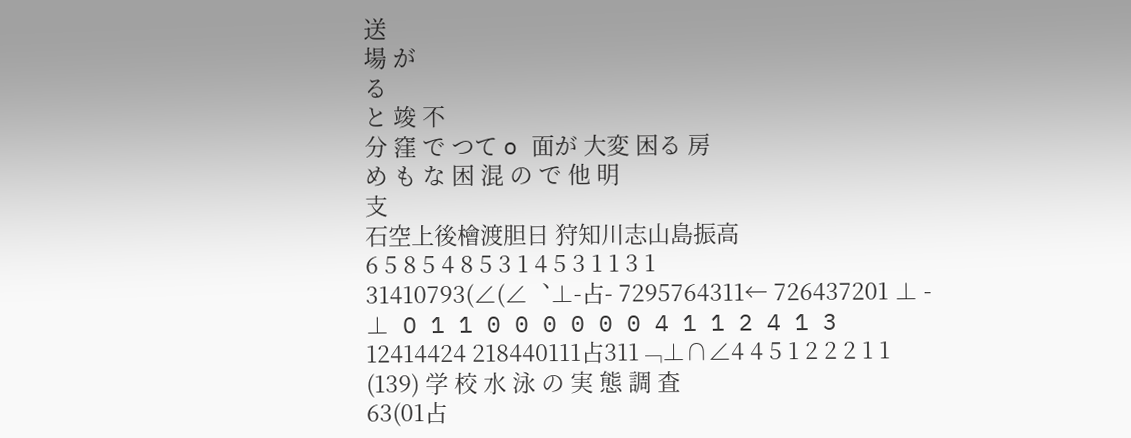送
場 が
る
と 竣 不
分 窪 で つて o 面が 大変 困る 房
め も な 困 混 の で 他 明
支
石空上後檜渡胆日 狩知川志山島振高
6 5 8 5 4 8 5 3 1 4 5 3 1 1 3 1
31410793(∠(∠︑⊥‑占‑ 7295764311← 726437201 ⊥ ‑ ⊥ O 1 1 0 0 0 0 0 0 4 1 1 2 4 1 3
12414424 218440111占311﹁⊥∩∠4 4 5 1 2 2 2 1 1
(139) 学 校 水 泳 の 実 態 調 査
63(01占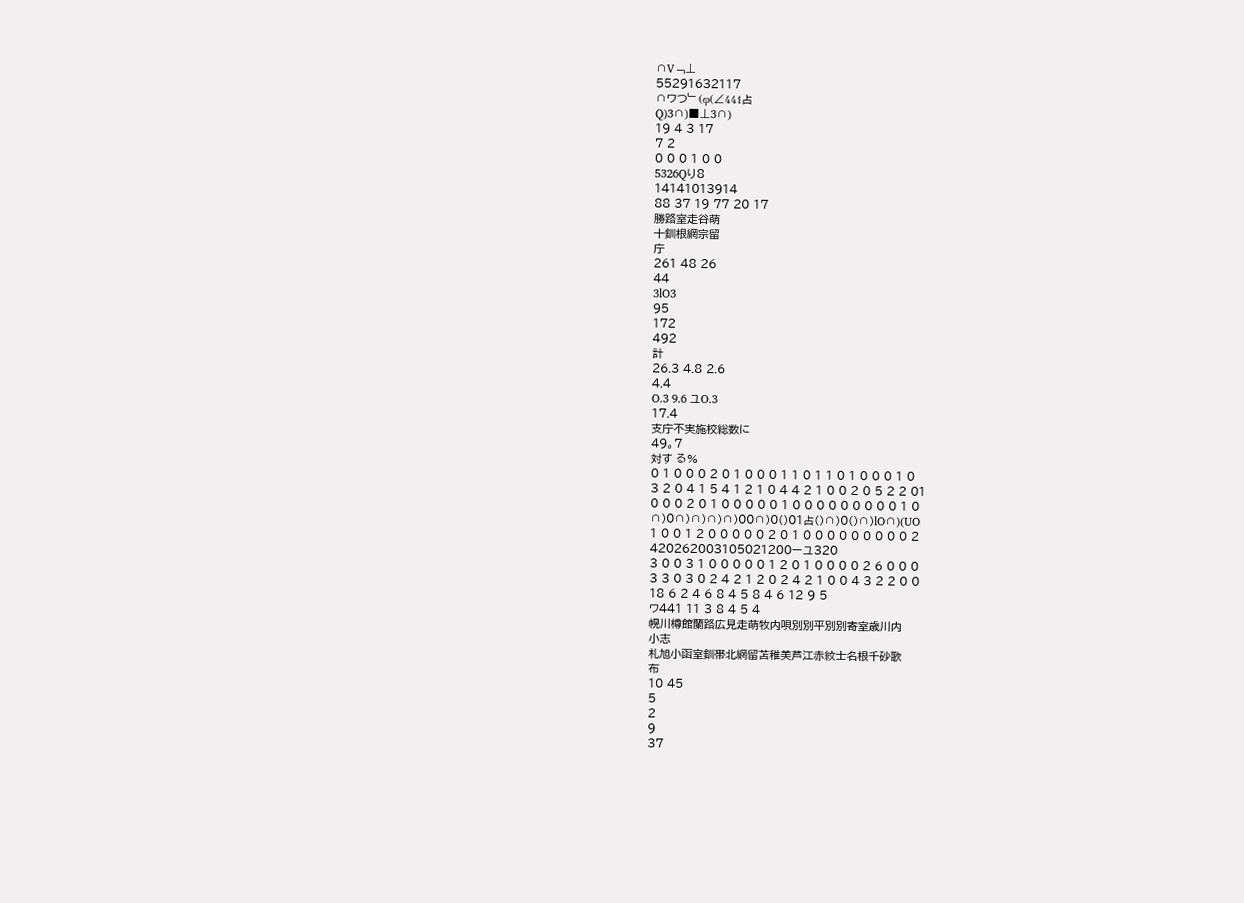∩V﹁⊥
55291632117
∩ワつ﹂(φ(∠441占
Q)3∩)■⊥3∩)
19 4 3 17
7 2
0 0 0 1 0 0
5326Qり8
14141013914
88 37 19 77 20 17
勝路室走谷萌
十釧根網宗留
庁
261 48 26
44
3lO3
95
172
492
計
26.3 4.8 2.6
4.4
O.3 9.6 ユO.3
17.4
支庁不実施校総数に
49。7
対す る%
0 1 0 0 0 2 0 1 0 0 0 1 1 0 1 1 0 1 0 0 0 1 0
3 2 0 4 1 5 4 1 2 1 0 4 4 2 1 0 0 2 0 5 2 2 01
0 0 0 2 0 1 0 0 0 0 0 1 0 0 0 0 0 0 0 0 0 1 0
∩)0∩)∩)∩)∩)00∩)0()01占()∩)0()∩)lO∩)(UO
1 0 0 1 2 0 0 0 0 0 2 0 1 0 0 0 0 0 0 0 0 0 2
420262003105021200ーユ320
3 0 0 3 1 0 0 0 0 0 1 2 0 1 0 0 0 0 2 6 0 0 0
3 3 0 3 0 2 4 2 1 2 0 2 4 2 1 0 0 4 3 2 2 0 0
18 6 2 4 6 8 4 5 8 4 6 12 9 5
ワ441 11 3 8 4 5 4
幌川樽館蘭路広見走萌牧内唄別別平別別寄室歳川内
小志
札旭小函室釧帯北網留苫稚美芦江赤紋士名根千砂歌
布
10 45
5
2
9
37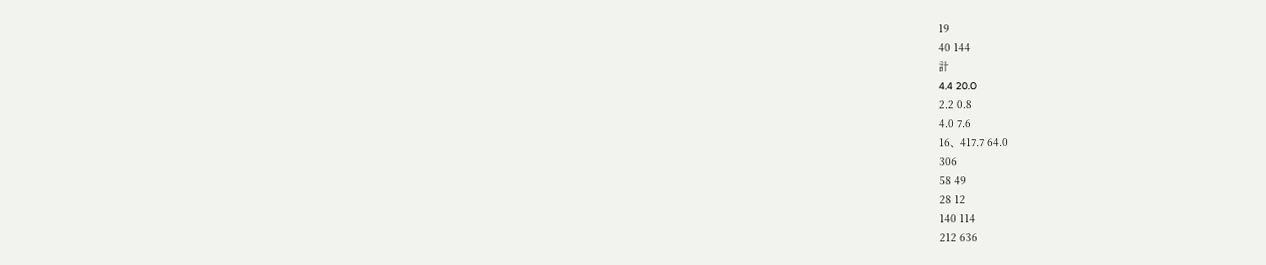19
40 144
計
4.4 20.O
2.2 0.8
4.0 7.6
16、417.7 64.0
306
58 49
28 12
140 114
212 636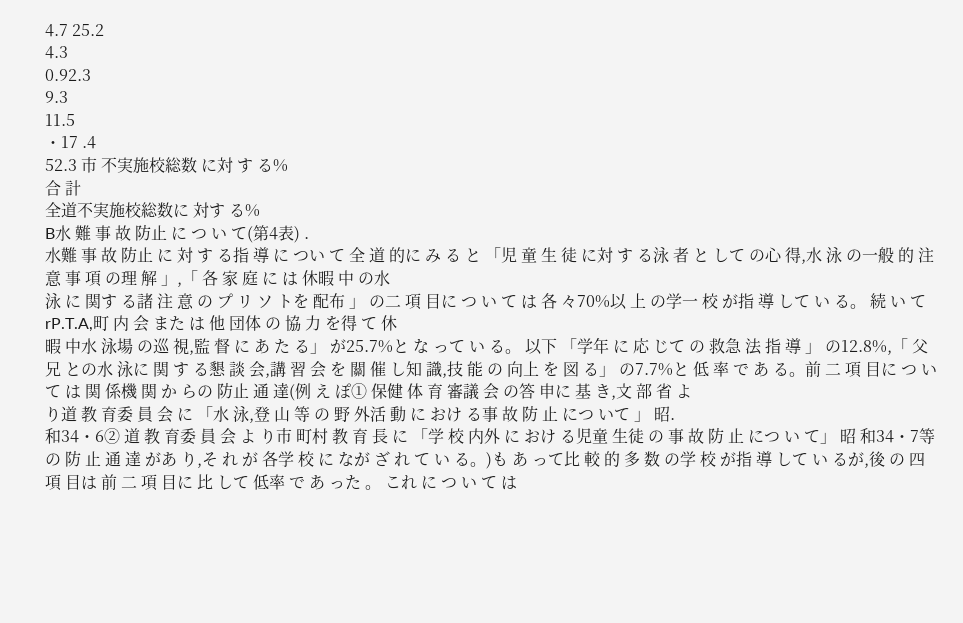4.7 25.2
4.3
0.92.3
9.3
11.5
・17 .4
52.3 市 不実施校総数 に対 す る%
合 計
全道不実施校総数に 対す る%
B水 難 事 故 防止 に つ い て(第4表) .
水難 事 故 防止 に 対 す る指 導 に つい て 全 道 的に み る と 「児 童 生 徒 に対 す る泳 者 と して の心 得,水 泳 の一般 的 注意 事 項 の理 解 」,「 各 家 庭 に は 休暇 中 の水
泳 に 関す る諸 注 意 の プ リ ソ トを 配布 」 の二 項 目に つ い て は 各 々70%以 上 の学一 校 が指 導 して い る。 続 い てrP.T.A,町 内 会 また は 他 団体 の 協 力 を得 て 休
暇 中水 泳場 の巡 視,監 督 に あ た る」 が25.7%と な って い る。 以下 「学年 に 応 じて の 救急 法 指 導 」 の12.8%,「 父 兄 との水 泳に 関 す る懇 談 会,講 習 会 を 關 催 し知 識,技 能 の 向上 を 図 る」 の7.7%と 低 率 で あ る。前 二 項 目に つ い て は 関 係機 関 か らの 防止 通 達(例 え ぽ① 保健 体 育 審議 会 の答 申に 基 き,文 部 省 よ
り道 教 育委 員 会 に 「水 泳,登 山 等 の 野 外活 動 に おけ る事 故 防 止 につ いて 」 昭.
和34・6② 道 教 育委 員 会 よ り市 町村 教 育 長 に 「学 校 内外 に おけ る児童 生徒 の 事 故 防 止 につ い て」 昭 和34・7等 の 防 止 通 達 があ り,そ れ が 各学 校 に なが ざ れ て い る。)も あ って比 較 的 多 数 の学 校 が指 導 して い るが,後 の 四項 目は 前 二 項 目に 比 して 低率 で あ った 。 これ に つ い て は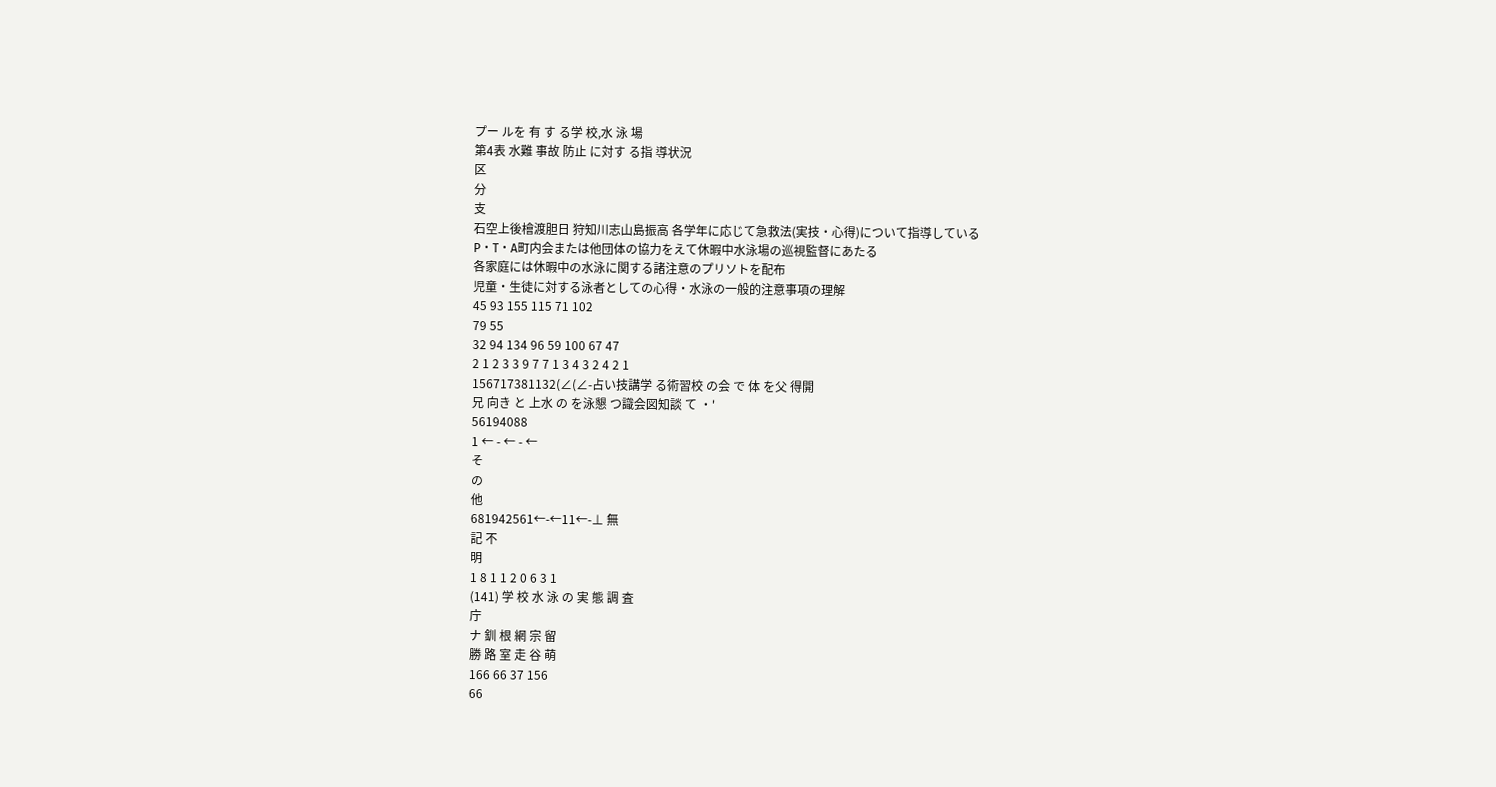プー ルを 有 す る学 校,水 泳 場
第4表 水難 事故 防止 に対す る指 導状況
区
分
支
石空上後檜渡胆日 狩知川志山島振高 各学年に応じて急救法(実技・心得)について指導している
P・T・A町内会または他団体の協力をえて休暇中水泳場の巡視監督にあたる
各家庭には休暇中の水泳に関する諸注意のプリソトを配布
児童・生徒に対する泳者としての心得・水泳の一般的注意事項の理解
45 93 155 115 71 102
79 55
32 94 134 96 59 100 67 47
2 1 2 3 3 9 7 7 1 3 4 3 2 4 2 1
156717381132(∠(∠‑占い技講学 る術習校 の会 で 体 を父 得開
兄 向き と 上水 の を泳懇 つ識会図知談 て ・'
56194088
1 ← ‑ ← ‑ ←
そ
の
他
681942561←‑←11←‑⊥ 無
記 不
明
1 8 1 1 2 0 6 3 1
(141) 学 校 水 泳 の 実 態 調 査
庁
ナ 釧 根 網 宗 留
勝 路 室 走 谷 萌
166 66 37 156
66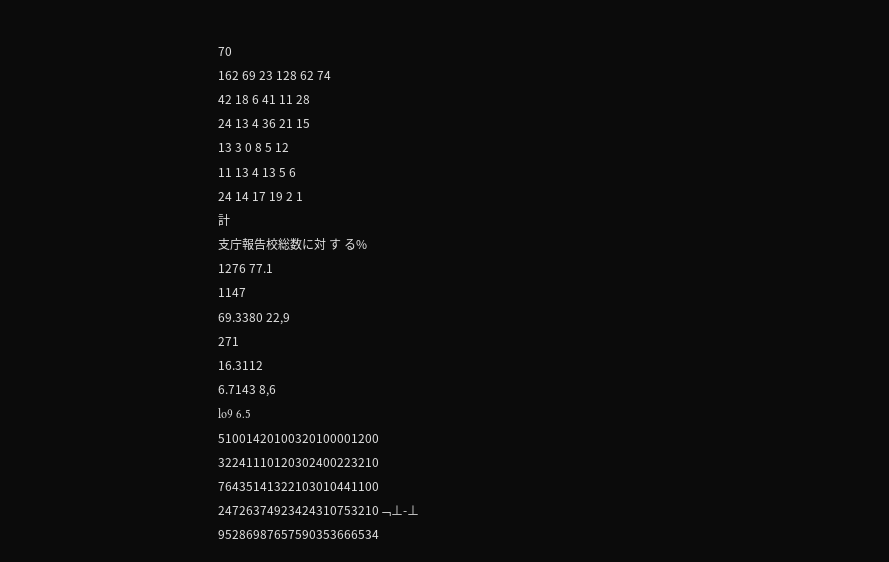70
162 69 23 128 62 74
42 18 6 41 11 28
24 13 4 36 21 15
13 3 0 8 5 12
11 13 4 13 5 6
24 14 17 19 2 1
計
支庁報告校総数に対 す る%
1276 77.1
1147
69.3380 22,9
271
16.3112
6.7143 8,6
lo9 6.5
51001420100320100001200
32241110120302400223210
76435141322103010441100
24726374923424310753210﹁⊥‑⊥
95286987657590353666534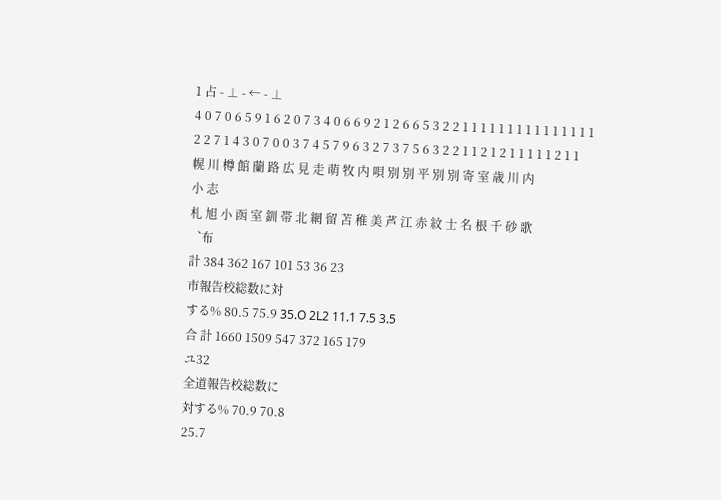1 占 ‑ ⊥ ‑ ← ‑ ⊥
4 0 7 0 6 5 9 1 6 2 0 7 3 4 0 6 6 9 2 1 2 6 6 5 3 2 2 1 1 1 1 1 1 1 1 1 1 1 1 1 1 1
2 2 7 1 4 3 0 7 0 0 3 7 4 5 7 9 6 3 2 7 3 7 5 6 3 2 2 1 1 2 1 2 1 1 1 1 1 2 1 1
幌 川 樽 館 蘭 路 広 見 走 萌 牧 内 唄 別 別 平 別 別 寄 室 歳 川 内
小 志
札 旭 小 函 室 釧 帯 北 網 留 苫 稚 美 芦 江 赤 紋 士 名 根 千 砂 歌
︑布
計 384 362 167 101 53 36 23
市報告校総数に対
する% 80.5 75.9 35.O 2L2 11.1 7.5 3.5
合 計 1660 1509 547 372 165 179
ユ32
全道報告校総数に
対する% 70.9 70.8
25.7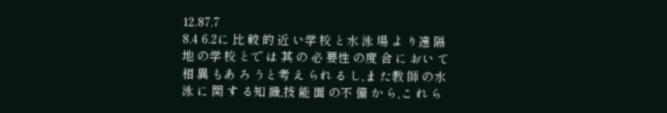12.87.7
8.4 6.2に 比 較 的 近 い学 校 と水 泳 場 よ り遠 隔地 の学 校 とで は 其 の 必 要性 の度 合 に おい て 相 異 もあ ろ うと考 え られ る し,ま た教 師 の水 泳 に 関 す る知 識,技 能 面 の不 備 か ら,こ れ ら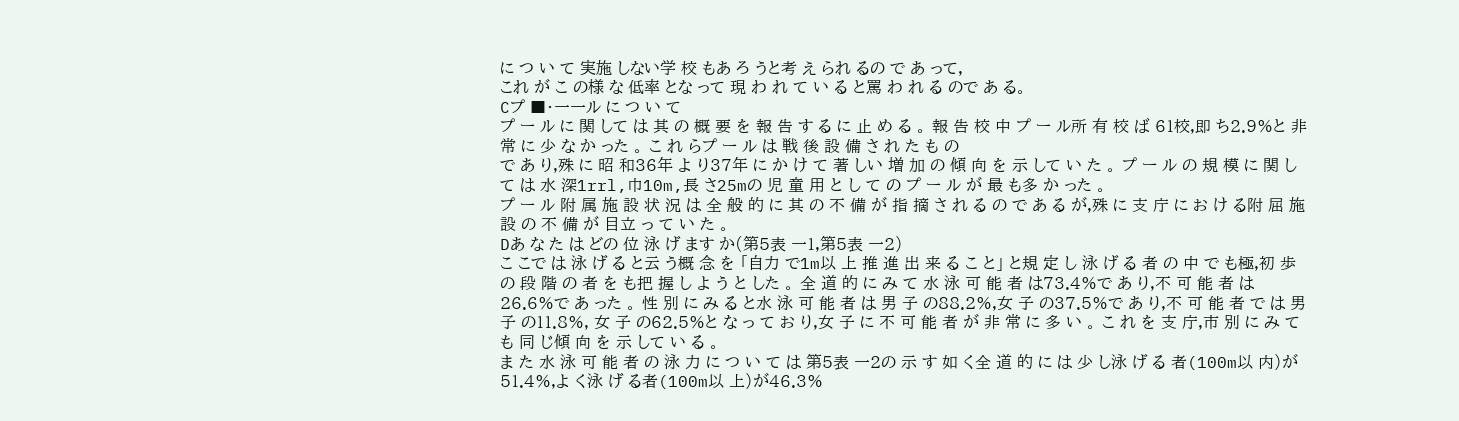に つ い て 実施 しない学 校 もあ ろ うと考 え られ るの で あ って,
これ が こ の様 な 低率 とな って 現 わ れ て い る と罵 わ れ る ので あ る。
Cプ ■・一一ル に つ い て
プ ー ル に 関 して は 其 の 概 要 を 報 告 す る に 止 め る 。 報 告 校 中 プ ー ル所 有 校 ば 61校,即 ち2.9%と 非 常 に 少 な か った 。 こ れ らプ ー ル は 戦 後 設 備 さ れ た も の
で あ り,殊 に 昭 和36年 よ り37年 に か け て 著 しい 増 加 の 傾 向 を 示 して い た 。 プ ー ル の 規 模 に 関 して は 水 深1rrl,巾10m,長 さ25mの 児 童 用 と し て の プ ー ル が 最 も多 か った 。
プ ー ル 附 属 施 設 状 況 は 全 般 的 に 其 の 不 備 が 指 摘 さ れ る の で あ る が,殊 に 支 庁 に お け る附 屈 施 設 の 不 備 が 目立 っ て い た 。
Dあ な た は どの 位 泳 げ ます か(第5表 一1,第5表 一2)
こ こで は 泳 げ る と云 う概 念 を 「自力 で1m以 上 推 進 出 来 る こ と」 と規 定 し 泳 げ る 者 の 中 で も極,初 歩 の 段 階 の 者 を も把 握 し よ う と した 。 全 道 的 に み て 水 泳 可 能 者 は73.4%で あ り,不 可 能 者 は26.6%で あ った 。 性 別 に み る と水 泳 可 能 者 は 男 子 の88.2%,女 子 の37.5%で あ り,不 可 能 者 で は 男 子 の11.8%, 女 子 の62.5%と な っ て お り,女 子 に 不 可 能 者 が 非 常 に 多 い 。 こ れ を 支 庁,市 別 に み て も 同 じ傾 向 を 示 して い る 。
ま た 水 泳 可 能 者 の 泳 力 に つ い て は 第5表 一2の 示 す 如 く全 道 的 に は 少 し泳 げ る 者(100m以 内)が51.4%,よ く泳 げ る者(100m以 上)が46.3%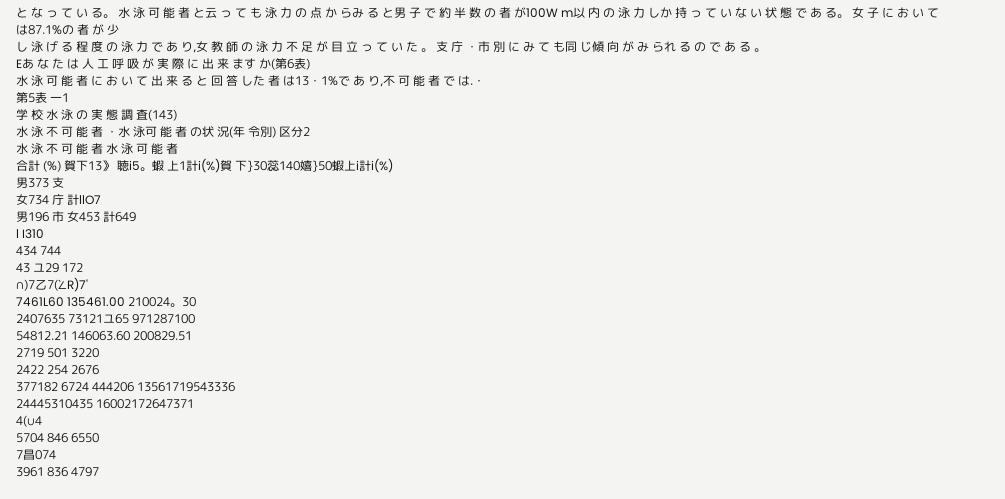と な っ て い る。 水 泳 可 能 者 と云 っ て も 泳 力 の 点 か らみ る と男 子 で 約 半 数 の 者 が100W m以 内 の 泳 力 しか 持 っ て い な い 状 態 で あ る。 女 子 に お い て は87.1%の 者 が 少
し 泳 げ る 程 度 の 泳 力 で あ り,女 教 師 の 泳 力 不 足 が 目 立 っ て い た 。 支 庁 ・市 別 に み て も同 じ傾 向 が み られ る の で あ る 。
Eあ な た は 人 工 呼 吸 が 実 際 に 出 来 ます か(第6表)
水 泳 可 能 者 に お い て 出 来 る と 回 答 した 者 は13・1%で あ り,不 可 能 者 で は.・
第5表 一1
学 校 水 泳 の 実 態 調 査(143)
水 泳 不 可 能 者 ・水 泳可 能 者 の状 況(年 令別) 区分2
水 泳 不 可 能 者 水 泳 可 能 者
合計 (%) 賀下13》 聴i5。蝦 上1計i(%)賀 下}30蕊140嬉}50蝦上i計i(%)
男373 支
女734 庁 計llO7
男196 市 女453 計649
l I310
434 744
43 ユ29 172
∩)7乙7̀(∠R)7'
7461L60 135461.00 210024。30
2407635 73121ユ65 971287100
54812.21 146063.60 200829.51
2719 501 3220
2422 254 2676
377182 6724 444206 13561719543336
24445310435 16002172647371
4(∪4
5704 846 6550
7昌074
3961 836 4797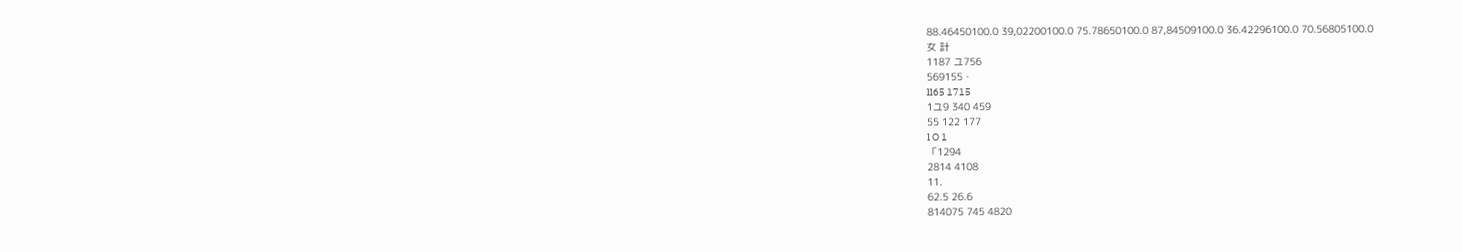88.46450100.0 39,02200100.0 75.78650100.0 87,84509100.0 36.42296100.0 70.56805100.0
女 計
1187 ユ756
569155・
ll65 1715
1ユ9 340 459
55 122 177
l O 1
「1294
2814 4108
11.
62.5 26.6
814075 745 4820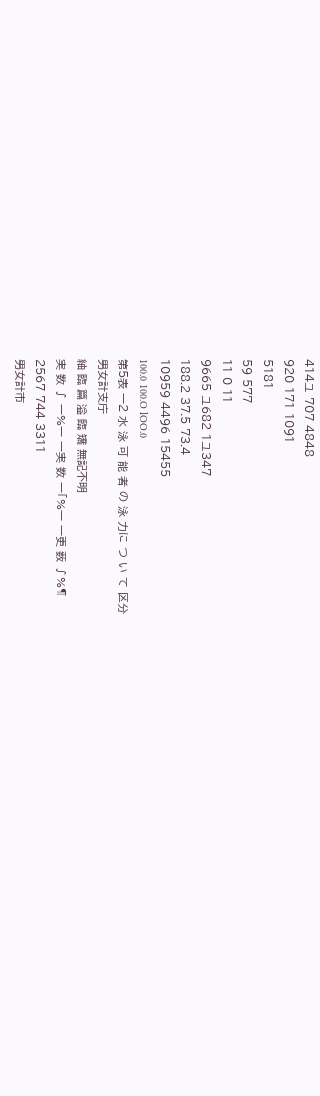414ユ 707 4848
920 171 1091
5181
59 577
11 0 11
9665 ユ682 1ユ347
188.2 37.5 73.4
10959 4496 15455
100.0 100.O lOO.0
第5表 一2 水 泳 可 能 者 の 泳 力に つ い て 区分
男女計支庁
紬 臨 篇 溢 臨 矯 無記不明
実 数 ∫ 一%一 一実 数 一「%一 一更 薮 ∫%¶
2567 744 3311
男女計市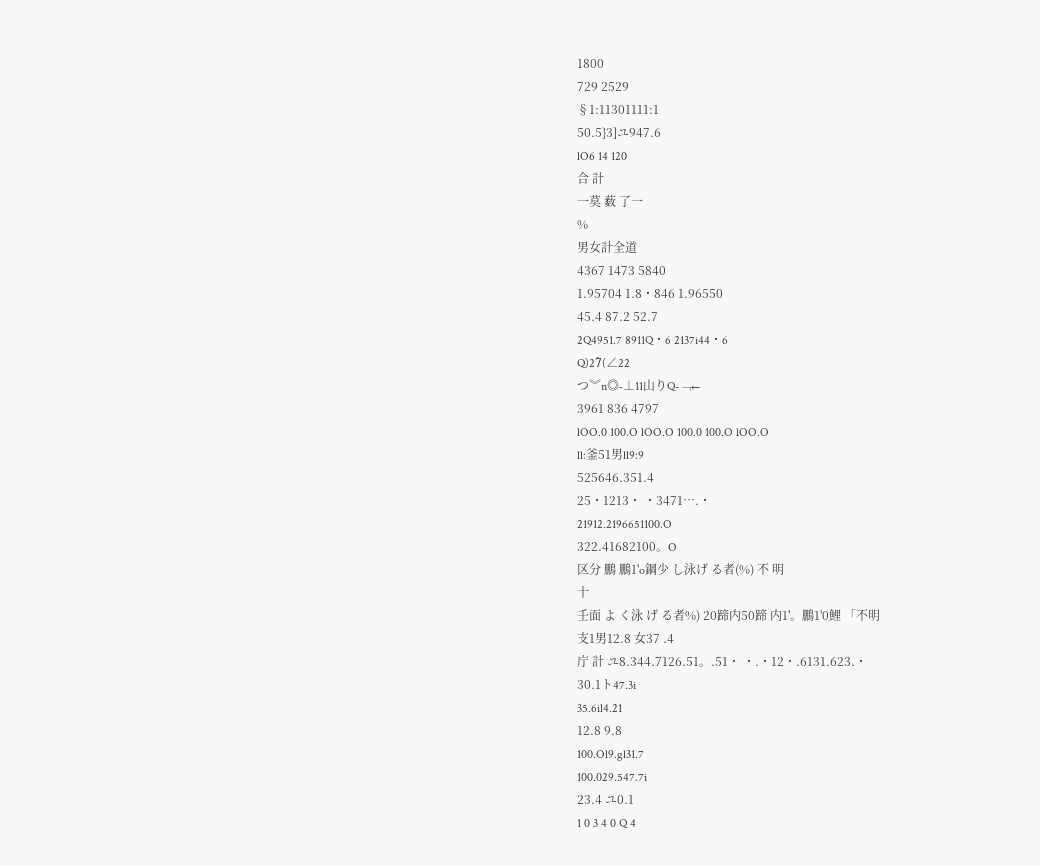1800
729 2529
§1:11301111:1
50.5}3]ユ947.6
lO6 14 120
合 計
一莫 薮 了一
%
男女計全道
4367 1473 5840
1.95704 1.8・846 1.96550
45.4 87.2 52.7
2Q4951.7 8911Q・6 2137i44・6
Q)27̀(∠22
つ︾n◎‑⊥11山りQ‑﹁←
3961 836 4797
lOO.0 100.O lOO.O 100.0 100.O lOO.O
ll:釜51男ll9:9
525646.351.4
25・1213・ ・3471….・
21912.2196651100.O
322.41682100。O
区分 鵬 鵬1'o鋼少 し泳げ る者(%) 不 明
十
壬面 よ く泳 げ る者%) 20蹄内50蹄 内1'。鵬1'0鯉 「不明
支1男12.8 女37 .4
庁 計 ユ8.344.7126.51。.51・ ・.・12・.6131.623.・
30.1ト47.3i
35.6il4.21
12.8 9.8
100.Ol9.gl31.7
100.029.547.7i
23.4 ユ0.1
1 0 3 4 0 Q 4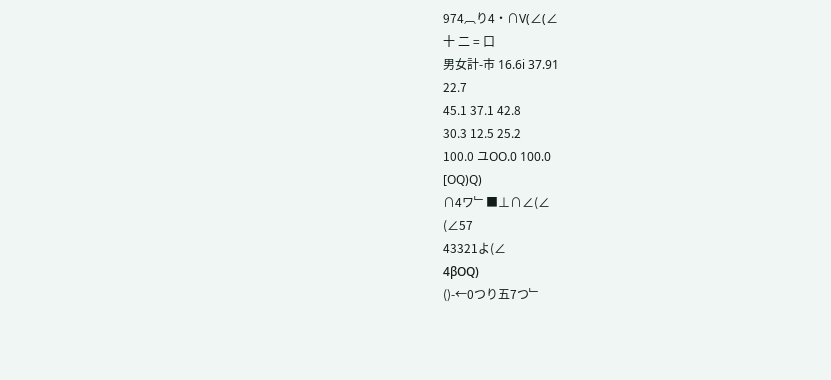974︹り4・∩V(∠(∠
十 二 = 口
男女計‑市 16.6i 37.91
22.7
45.1 37.1 42.8
30.3 12.5 25.2
100.0 ユOO.0 100.0
[OQ)Q)
∩4ワ﹂■⊥∩∠(∠
(∠57
43321よ(∠
4βOQ)
()‑←0つり五7つ﹂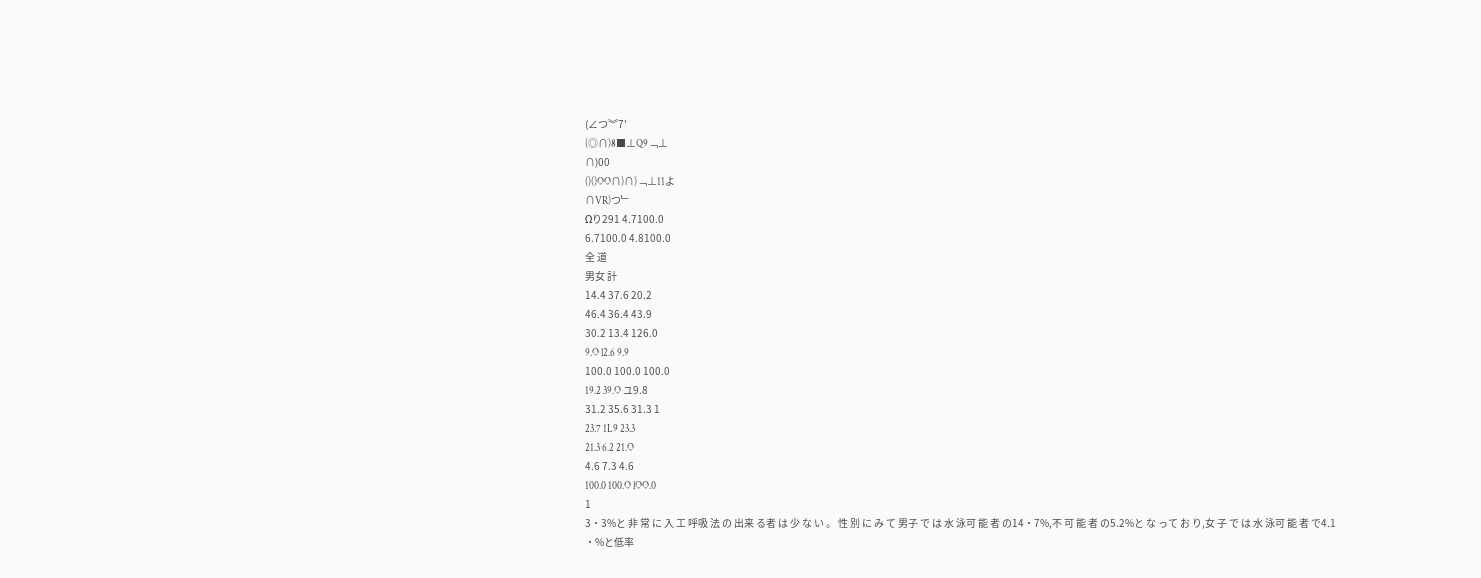(∠つ︾7'
(◎∩)8■⊥Q9﹁⊥
∩)00
()()OO∩)∩)﹁⊥11よ
∩VR)つ﹂
Ωり291 4.7100.0
6.7100.0 4.8100.0
全 道
男女 計
14.4 37.6 20.2
46.4 36.4 43.9
30.2 13.4 126.0
9.O l2.6 9.9
100.0 100.0 100.0
19.2 39.O ユ9.8
31.2 35.6 31.3 1
23.7 1L9 23.3
21.3 6.2 21.O
4.6 7.3 4.6
100.0 100.O lOO.0
1
3・3%と 非 常 に 入 工 呼吸 法 の 出来 る者 は 少 な い 。 性 別 に み て 男子 で は 水 泳可 能 者 の14・7%,不 可 能 者 の5.2%と な って お り,女 子 で は 水 泳可 能 者 で4.1
・%と低率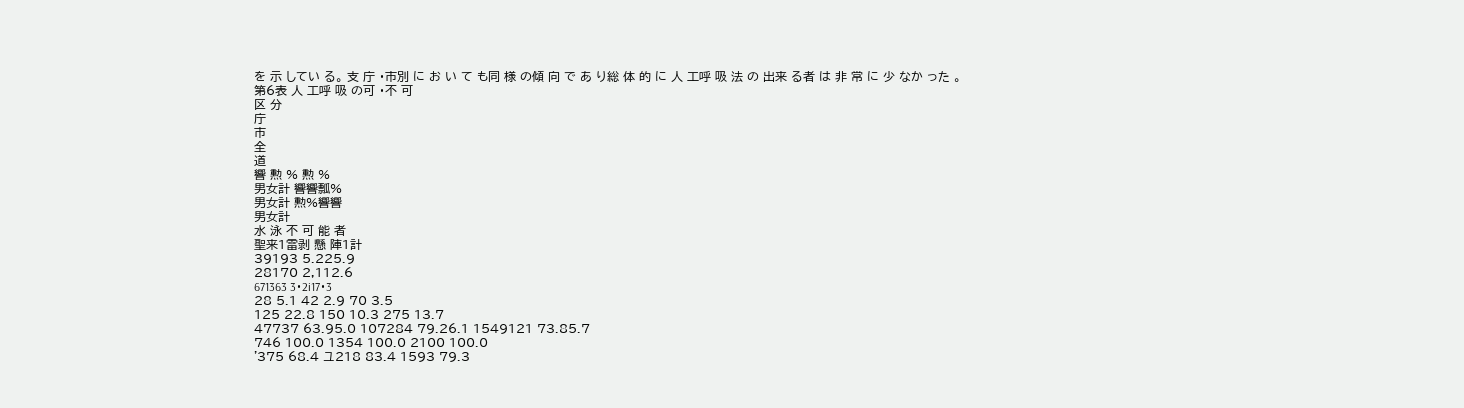を 示 してい る。 支 庁 ・市別 に お い て も同 様 の傾 向 で あ り総 体 的 に 人 工呼 吸 法 の 出来 る者 は 非 常 に 少 なか った 。
第6表 人 工呼 吸 の可 ・不 可
区 分
庁
市
全
道
響 勲 % 勲 %
男女計 響響瓢%
男女計 勲%響響
男女計
水 泳 不 可 能 者
聖来1雷剥 懸 陣1計
39193 5.225.9
28170 2,112.6
671363 3・2i17・3
28 5.1 42 2.9 70 3.5
125 22.8 150 10.3 275 13.7
47737 63.95.0 107284 79.26.1 1549121 73.85.7
746 100.0 1354 100.0 2100 100.0
'375 68.4 ユ218 83.4 1593 79.3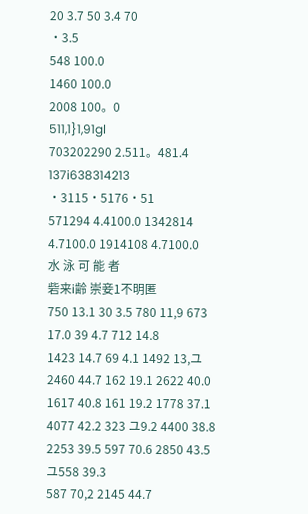20 3.7 50 3.4 70
・3.5
548 100.0
1460 100.0
2008 100。0
511,1}1,91gl
703202290 2.511。481.4 137i638314213
・3115・5176・51
571294 4.4100.0 1342814 4.7100.0 1914108 4.7100.0
水 泳 可 能 者
砦来i齢 崇妾1不明匿
750 13.1 30 3.5 780 11,9 673 17.0 39 4.7 712 14.8
1423 14.7 69 4.1 1492 13,ユ
2460 44.7 162 19.1 2622 40.0 1617 40.8 161 19.2 1778 37.1
4077 42.2 323 ユ9.2 4400 38.8
2253 39.5 597 70.6 2850 43.5
ユ558 39.3
587 70,2 2145 44.7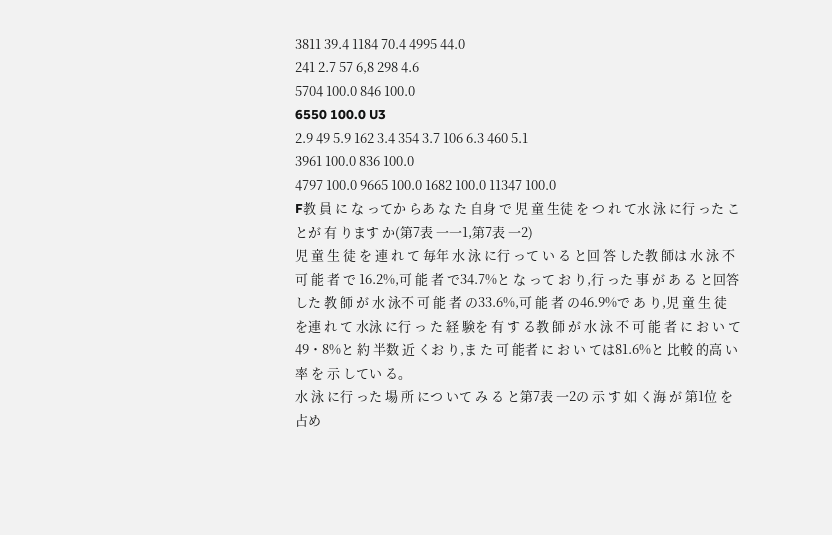3811 39.4 1184 70.4 4995 44.0
241 2.7 57 6,8 298 4.6
5704 100.0 846 100.0
6550 100.0 U3
2.9 49 5.9 162 3.4 354 3.7 106 6.3 460 5.1
3961 100.0 836 100.0
4797 100.0 9665 100.0 1682 100.0 11347 100.0
F教 員 に な ってか らあ な た 自身 で 児 童 生徒 を つ れ て水 泳 に行 った こ とが 有 ります か(第7表 一一1,第7表 一2)
児 童 生 徒 を 連 れ て 毎年 水 泳 に行 って い る と回 答 した教 師は 水 泳 不 可 能 者 で 16.2%,可 能 者 で34.7%と な って お り,行 った 事 が あ る と回答 した 教 師 が 水 泳不 可 能 者 の33.6%,可 能 者 の46.9%で あ り,児 童 生 徒 を連 れ て 水泳 に行 っ た 経 験を 有 す る教 師 が 水 泳 不 可 能 者 に お い て49・8%と 約 半数 近 くお り,ま た 可 能者 に お い ては81.6%と 比較 的高 い率 を 示 してい る。
水 泳 に行 った 場 所 につ いて み る と第7表 一2の 示 す 如 く海 が 第1位 を 占め